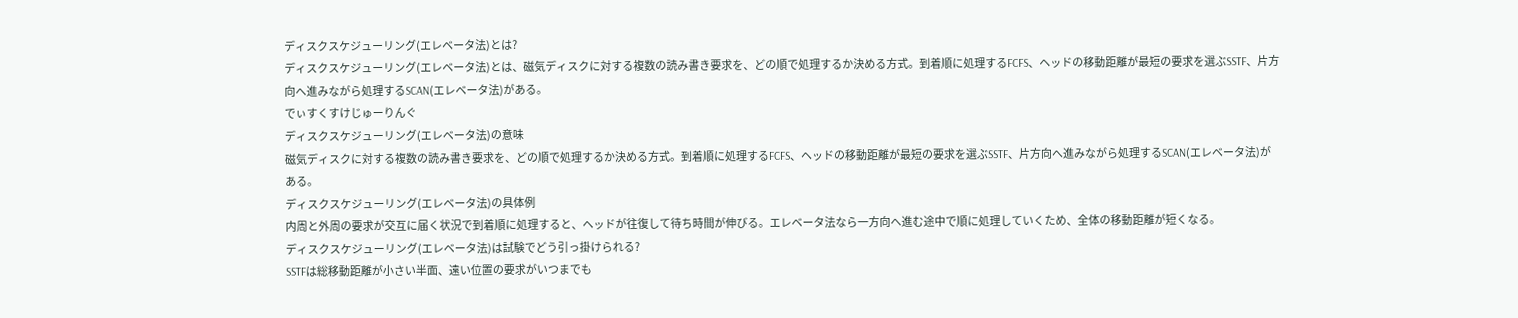ディスクスケジューリング(エレベータ法)とは?
ディスクスケジューリング(エレベータ法)とは、磁気ディスクに対する複数の読み書き要求を、どの順で処理するか決める方式。到着順に処理するFCFS、ヘッドの移動距離が最短の要求を選ぶSSTF、片方向へ進みながら処理するSCAN(エレベータ法)がある。
でぃすくすけじゅーりんぐ
ディスクスケジューリング(エレベータ法)の意味
磁気ディスクに対する複数の読み書き要求を、どの順で処理するか決める方式。到着順に処理するFCFS、ヘッドの移動距離が最短の要求を選ぶSSTF、片方向へ進みながら処理するSCAN(エレベータ法)がある。
ディスクスケジューリング(エレベータ法)の具体例
内周と外周の要求が交互に届く状況で到着順に処理すると、ヘッドが往復して待ち時間が伸びる。エレベータ法なら一方向へ進む途中で順に処理していくため、全体の移動距離が短くなる。
ディスクスケジューリング(エレベータ法)は試験でどう引っ掛けられる?
SSTFは総移動距離が小さい半面、遠い位置の要求がいつまでも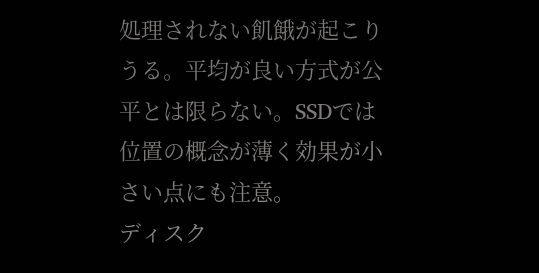処理されない飢餓が起こりうる。平均が良い方式が公平とは限らない。SSDでは位置の概念が薄く効果が小さい点にも注意。
ディスク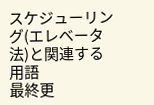スケジューリング(エレベータ法)と関連する用語
最終更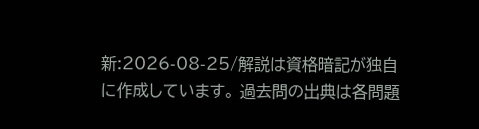新:2026-08-25/解説は資格暗記が独自に作成しています。 過去問の出典は各問題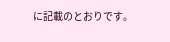に記載のとおりです。